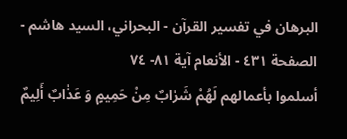البرهان في تفسير القرآن - البحراني، السيد هاشم - الصفحة ٤٣١ - الأنعام آية ٨١- ٧٤
أسلموا بأعمالهم لَهُمْ شَرٰابٌ مِنْ حَمِيمٍ وَ عَذٰابٌ أَلِيمٌ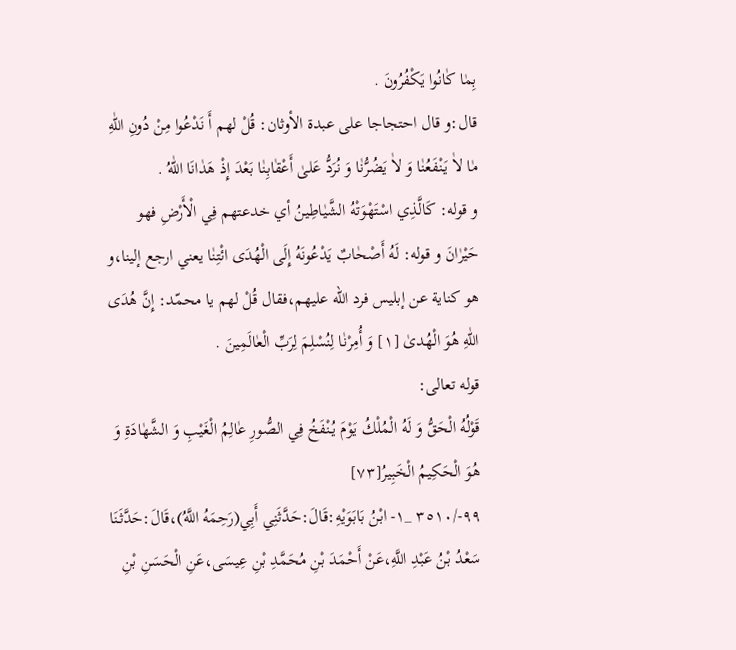بِمٰا كٰانُوا يَكْفُرُونَ .
قال:و قال احتجاجا على عبدة الأوثان: قُلْ لهم أَ نَدْعُوا مِنْ دُونِ اللّٰهِ مٰا لاٰ يَنْفَعُنٰا وَ لاٰ يَضُرُّنٰا وَ نُرَدُّ عَلىٰ أَعْقٰابِنٰا بَعْدَ إِذْ هَدٰانَا اللّٰهُ .
و قوله: كَالَّذِي اسْتَهْوَتْهُ الشَّيٰاطِينُ أي خدعتهم فِي الْأَرْضِ فهو حَيْرٰانَ و قوله: لَهُ أَصْحٰابٌ يَدْعُونَهُ إِلَى الْهُدَى ائْتِنٰا يعني ارجع إلينا،و هو كناية عن إبليس فرد اللّه عليهم،فقال قُلْ لهم يا محمّد: إِنَّ هُدَى اللّٰهِ هُوَ الْهُدىٰ [١] وَ أُمِرْنٰا لِنُسْلِمَ لِرَبِّ الْعٰالَمِينَ .
قوله تعالى:
قَوْلُهُ الْحَقُّ وَ لَهُ الْمُلْكُ يَوْمَ يُنْفَخُ فِي الصُّورِ عٰالِمُ الْغَيْبِ وَ الشَّهٰادَةِ وَ هُوَ الْحَكِيمُ الْخَبِيرُ[٧٣]
٩٩-/٣٥١٠ _١- ابْنُ بَابَوَيْهِ:قَالَ:حَدَّثَنِي أَبِي(رَحِمَهُ اللَّهُ)،قَالَ:حَدَّثَنَا سَعْدُ بْنُ عَبْدِ اللَّهِ،عَنْ أَحْمَدَ بْنِ مُحَمَّدِ بْنِ عِيسَى،عَنِ الْحَسَنِ بْنِ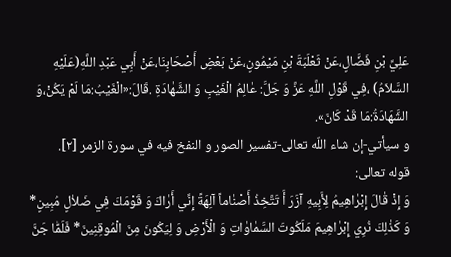عَلِيِّ بْنِ فَضَّالٍ،عَنْ ثَعْلَبَةَ بْنِ مَيْمُونٍ،عَنْ بَعْضِ أَصْحَابِنَا،عَنْ أَبِي عَبْدِ اللَّهِ(عَلَيْهِ السَّلاَمُ) ،فِي قَوْلِ اللَّهِ عَزَّ وَ جَلَّ: عٰالِمُ الْغَيْبِ وَ الشَّهٰادَةِ .قَالَ:«الْغَيْبُ:مَا لَمْ يَكُنْ،وَ الشَّهَادَةُ:مَا قَدْ كَانَ».
و سيأتي-إن شاء اللّه تعالى-تفسير الصور و النفخ فيه في سورة الزمر [٢].
قوله تعالى:
وَ إِذْ قٰالَ إِبْرٰاهِيمُ لِأَبِيهِ آزَرَ أَ تَتَّخِذُ أَصْنٰاماً آلِهَةً إِنِّي أَرٰاكَ وَ قَوْمَكَ فِي ضَلاٰلٍ مُبِينٍ* وَ كَذٰلِكَ نُرِي إِبْرٰاهِيمَ مَلَكُوتَ السَّمٰاوٰاتِ وَ الْأَرْضِ وَ لِيَكُونَ مِنَ الْمُوقِنِينَ* فَلَمّٰا جَنَّ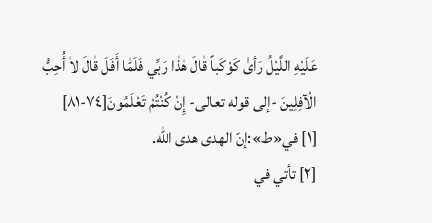عَلَيْهِ اللَّيْلُ رَأىٰ كَوْكَباً قٰالَ هٰذٰا رَبِّي فَلَمّٰا أَفَلَ قٰالَ لاٰ أُحِبُّ الْآفِلِينَ -إلى قوله تعالى- إِنْ كُنْتُمْ تَعْلَمُونَ[٧٤-٨١]
[١] في«ط»:إنّ الهدى هدى اللّه.
[٢] تأتي في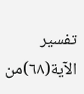تفسير الآية(٦٨)من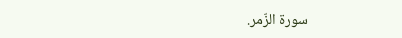سورة الزّمر.